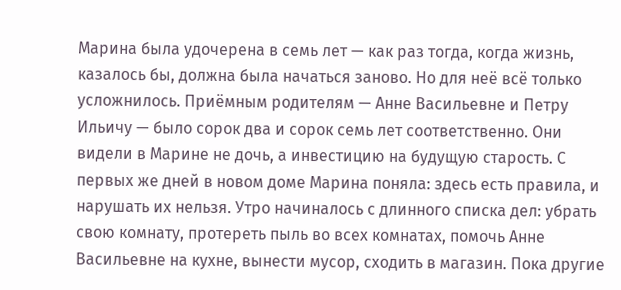Марина была удочерена в семь лет — как раз тогда, когда жизнь, казалось бы, должна была начаться заново. Но для неё всё только усложнилось. Приёмным родителям — Анне Васильевне и Петру Ильичу — было сорок два и сорок семь лет соответственно. Они видели в Марине не дочь, а инвестицию на будущую старость. С первых же дней в новом доме Марина поняла: здесь есть правила, и нарушать их нельзя. Утро начиналось с длинного списка дел: убрать свою комнату, протереть пыль во всех комнатах, помочь Анне Васильевне на кухне, вынести мусор, сходить в магазин. Пока другие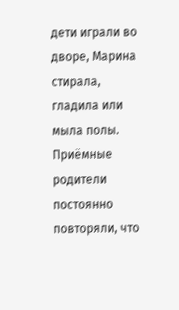дети играли во дворе, Марина стирала, гладила или мыла полы. Приёмные родители постоянно повторяли, что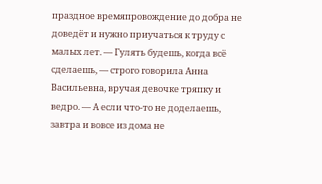праздное времяпровождение до добра не доведёт и нужно приучаться к труду с малых лет. — Гулять будешь, когда всё сделаешь, — строго говорила Анна Васильевна, вручая девочке тряпку и ведро. — А если что-то не доделаешь, завтра и вовсе из дома не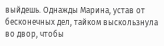выйдешь. Однажды Марина, устав от бесконечных дел, тайком выскользнула во двор, чтобы